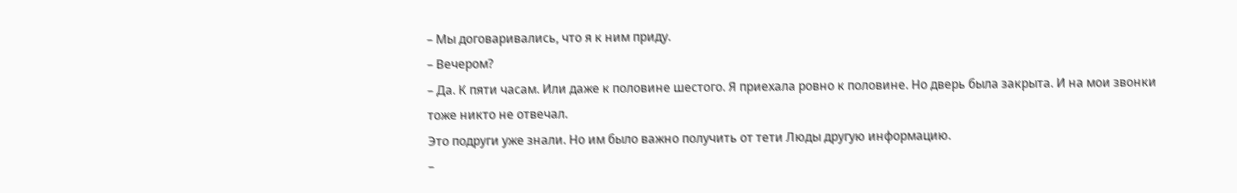– Мы договаривались, что я к ним приду.
– Вечером?
– Да. К пяти часам. Или даже к половине шестого. Я приехала ровно к половине. Но дверь была закрыта. И на мои звонки тоже никто не отвечал.
Это подруги уже знали. Но им было важно получить от тети Люды другую информацию.
–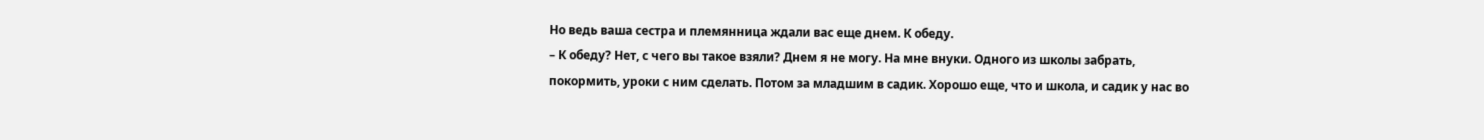Но ведь ваша сестра и племянница ждали вас еще днем. К обеду.
– К обеду? Нет, с чего вы такое взяли? Днем я не могу. На мне внуки. Одного из школы забрать, покормить, уроки с ним сделать. Потом за младшим в садик. Хорошо еще, что и школа, и садик у нас во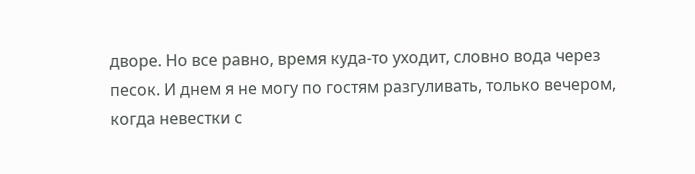дворе. Но все равно, время куда-то уходит, словно вода через песок. И днем я не могу по гостям разгуливать, только вечером, когда невестки с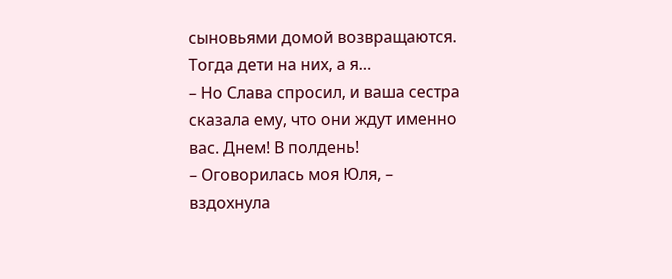сыновьями домой возвращаются. Тогда дети на них, а я…
– Но Слава спросил, и ваша сестра сказала ему, что они ждут именно вас. Днем! В полдень!
– Оговорилась моя Юля, – вздохнула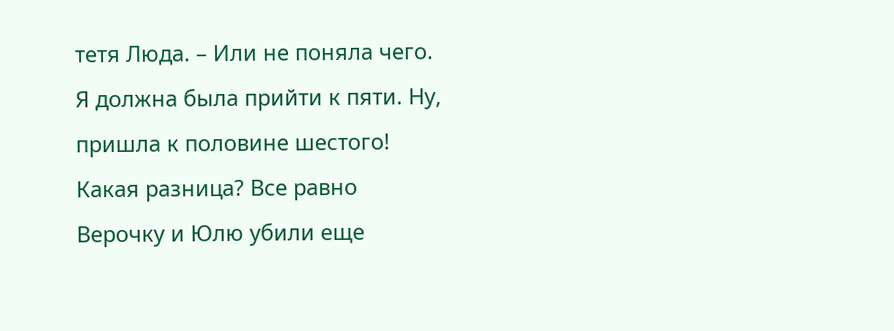тетя Люда. – Или не поняла чего. Я должна была прийти к пяти. Ну, пришла к половине шестого! Какая разница? Все равно Верочку и Юлю убили еще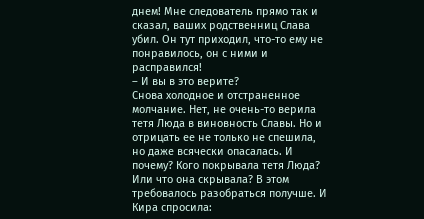днем! Мне следователь прямо так и сказал, ваших родственниц Слава убил. Он тут приходил, что-то ему не понравилось, он с ними и расправился!
– И вы в это верите?
Снова холодное и отстраненное молчание. Нет, не очень-то верила тетя Люда в виновность Славы. Но и отрицать ее не только не спешила, но даже всячески опасалась. И почему? Кого покрывала тетя Люда? Или что она скрывала? В этом требовалось разобраться получше. И Кира спросила: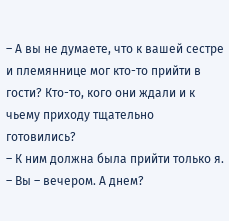– А вы не думаете, что к вашей сестре и племяннице мог кто-то прийти в гости? Кто-то, кого они ждали и к чьему приходу тщательно готовились?
– К ним должна была прийти только я.
– Вы – вечером. А днем?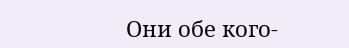Они обе кого-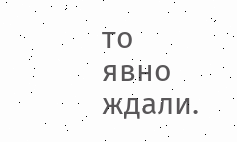то явно ждали.